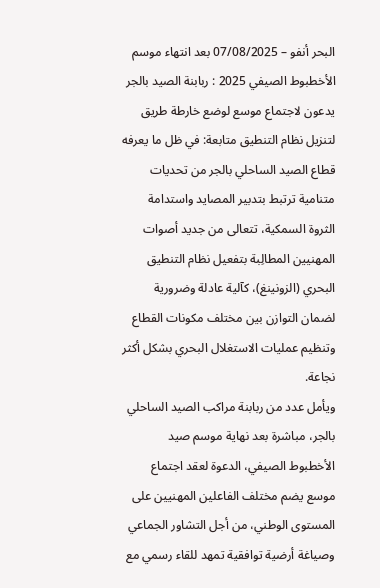البحر أنفو – 07/08/2025 بعد انتهاء موسم الأخطبوط الصيفي 2025 : ربابنة الصيد بالجر يدعون لاجتماع موسع لوضع خارطة طريق لتنزيل نظام التنطيق متابعة: في ظل ما يعرفه قطاع الصيد الساحلي بالجر من تحديات متنامية ترتبط بتدبير المصايد واستدامة الثروة السمكية، تتعالى من جديد أصوات المهنيين المطالِبة بتفعيل نظام التنطيق البحري (الزونينغ)، كآلية عادلة وضرورية لضمان التوازن بين مختلف مكونات القطاع وتنظيم عمليات الاستغلال البحري بشكل أكثر نجاعة.
ويأمل عدد من ربابنة مراكب الصيد الساحلي بالجر، مباشرة بعد نهاية موسم صيد الأخطبوط الصيفي، الدعوة لعقد اجتماع موسع يضم مختلف الفاعلين المهنيين على المستوى الوطني، من أجل التشاور الجماعي وصياغة أرضية توافقية تمهد للقاء رسمي مع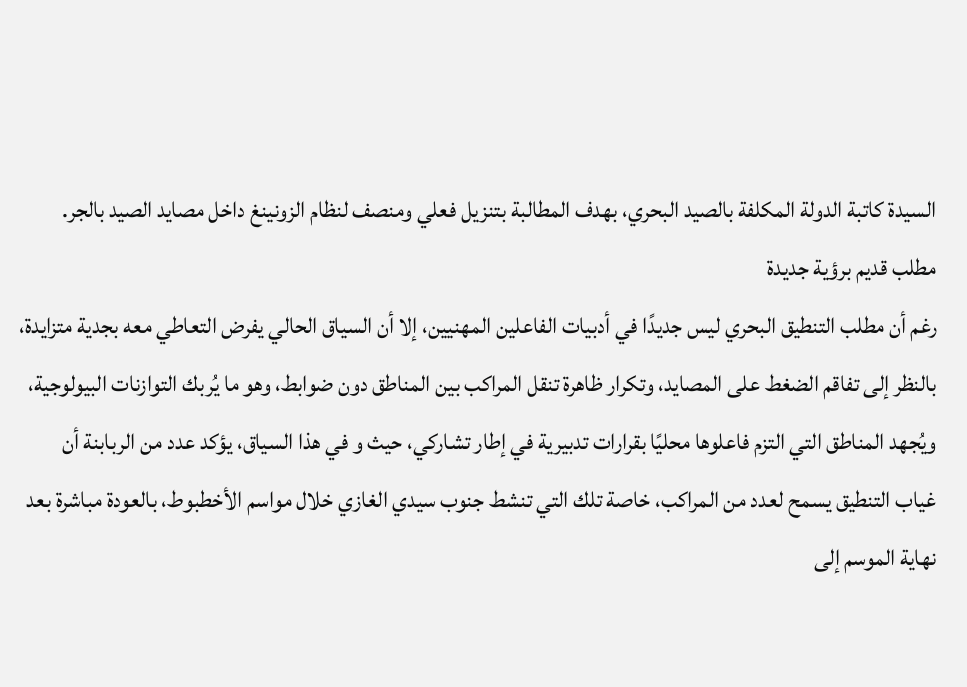السيدة كاتبة الدولة المكلفة بالصيد البحري، بهدف المطالبة بتنزيل فعلي ومنصف لنظام الزونينغ داخل مصايد الصيد بالجر.
مطلب قديم برؤية جديدة
رغم أن مطلب التنطيق البحري ليس جديدًا في أدبيات الفاعلين المهنيين، إلا أن السياق الحالي يفرض التعاطي معه بجدية متزايدة، بالنظر إلى تفاقم الضغط على المصايد، وتكرار ظاهرة تنقل المراكب بين المناطق دون ضوابط، وهو ما يُربك التوازنات البيولوجية، ويُجهد المناطق التي التزم فاعلوها محليًا بقرارات تدبيرية في إطار تشاركي، حيث و في هذا السياق، يؤكد عدد من الربابنة أن غياب التنطيق يسمح لعدد من المراكب، خاصة تلك التي تنشط جنوب سيدي الغازي خلال مواسم الأخطبوط، بالعودة مباشرة بعد نهاية الموسم إلى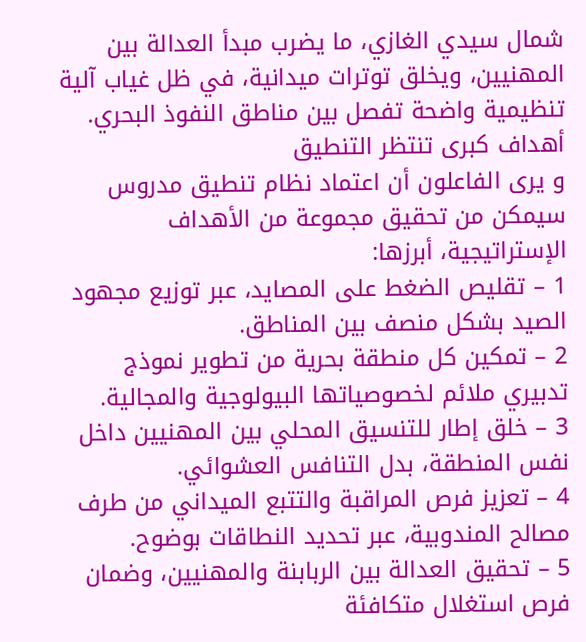شمال سيدي الغازي، ما يضرب مبدأ العدالة بين المهنيين، ويخلق توترات ميدانية، في ظل غياب آلية تنظيمية واضحة تفصل بين مناطق النفوذ البحري.
أهداف كبرى تنتظر التنطيق
و يرى الفاعلون أن اعتماد نظام تنطيق مدروس سيمكن من تحقيق مجموعة من الأهداف الإستراتيجية، أبرزها:
1 – تقليص الضغط على المصايد، عبر توزيع مجهود الصيد بشكل منصف بين المناطق.
2 – تمكين كل منطقة بحرية من تطوير نموذج تدبيري ملائم لخصوصياتها البيولوجية والمجالية.
3 – خلق إطار للتنسيق المحلي بين المهنيين داخل نفس المنطقة، بدل التنافس العشوائي.
4 – تعزيز فرص المراقبة والتتبع الميداني من طرف مصالح المندوبية، عبر تحديد النطاقات بوضوح.
5 – تحقيق العدالة بين الربابنة والمهنيين، وضمان فرص استغلال متكافئة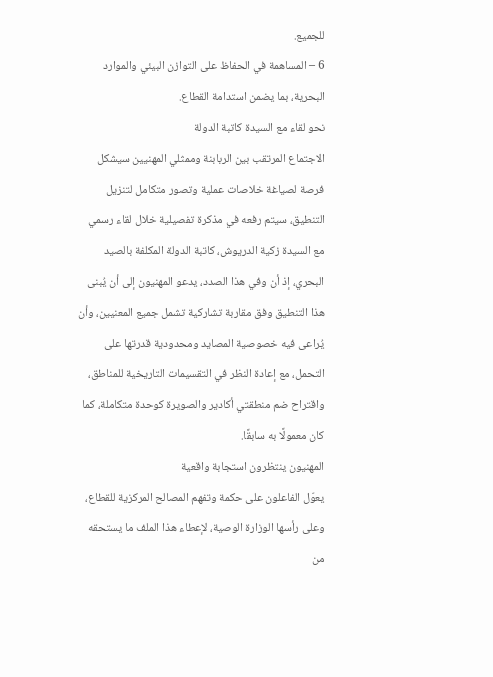للجميع.
6 – المساهمة في الحفاظ على التوازن البيئي والموارد البحرية، بما يضمن استدامة القطاع.
نحو لقاء مع السيدة كاتبة الدولة
الاجتماع المرتقب بين الربابنة وممثلي المهنيين سيشكل فرصة لصياغة خلاصات عملية وتصور متكامل لتنزيل التنطيق، سيتم رفعه في مذكرة تفصيلية خلال لقاء رسمي مع السيدة زكية الدريوش، كاتبة الدولة المكلفة بالصيد البحري، إذ أن وفي هذا الصدد، يدعو المهنيون إلى أن يُبنى هذا التنطيق وفق مقاربة تشاركية تشمل جميع المعنيين، وأن يُراعى فيه خصوصية المصايد ومحدودية قدرتها على التحمل، مع إعادة النظر في التقسيمات التاريخية للمناطق، واقتراح ضم منطقتي أكادير والصويرة كوحدة متكاملة، كما كان معمولًا به سابقًا.
المهنيون ينتظرون استجابة واقعية
يعوّل الفاعلون على حكمة وتفهم المصالح المركزية للقطاع، وعلى رأسها الوزارة الوصية، لإعطاء هذا الملف ما يستحقه من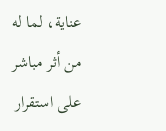عناية، لما له من أثر مباشر على استقرار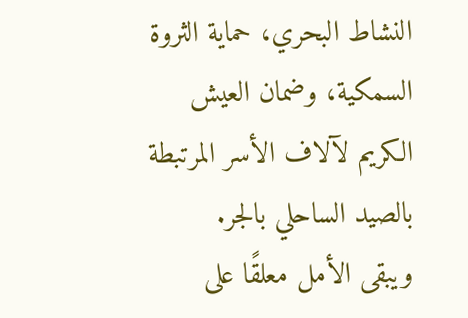النشاط البحري، حماية الثروة السمكية، وضمان العيش الكريم لآلاف الأسر المرتبطة بالصيد الساحلي بالجر.
ويبقى الأمل معلقًا على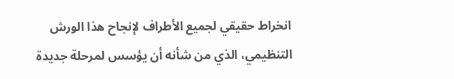انخراط حقيقي لجميع الأطراف لإنجاح هذا الورش التنظيمي، الذي من شأنه أن يؤسس لمرحلة جديدة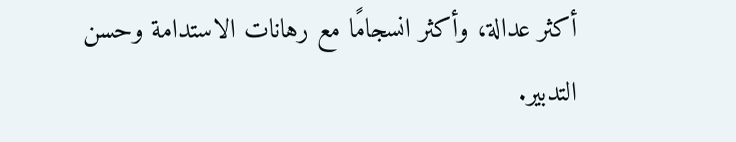أكثر عدالة، وأكثر انسجامًا مع رهانات الاستدامة وحسن التدبير.